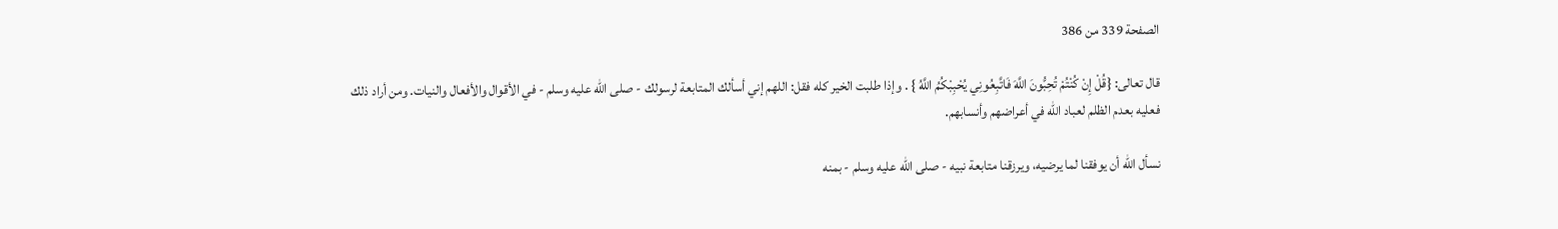الصفحة 339 من 386

قال تعالى: {قُلْ إِنْ كُنْتُمْ تُحِبُّونَ اللَّهَ فَاتَّبِعُونِي يُحْبِبْكُمُ اللَّهُ } . وإذا طلبت الخير كله فقل: اللهم إني أسألك المتابعة لرسولك - صلى الله عليه وسلم - في الأقوال والأفعال والنيات. ومن أراد ذلك فعليه بعدم الظلم لعباد الله في أعراضهم وأنسابهم.

نسأل الله أن يوفقنا لما يرضيه، ويرزقنا متابعة نبيه - صلى الله عليه وسلم - بمنه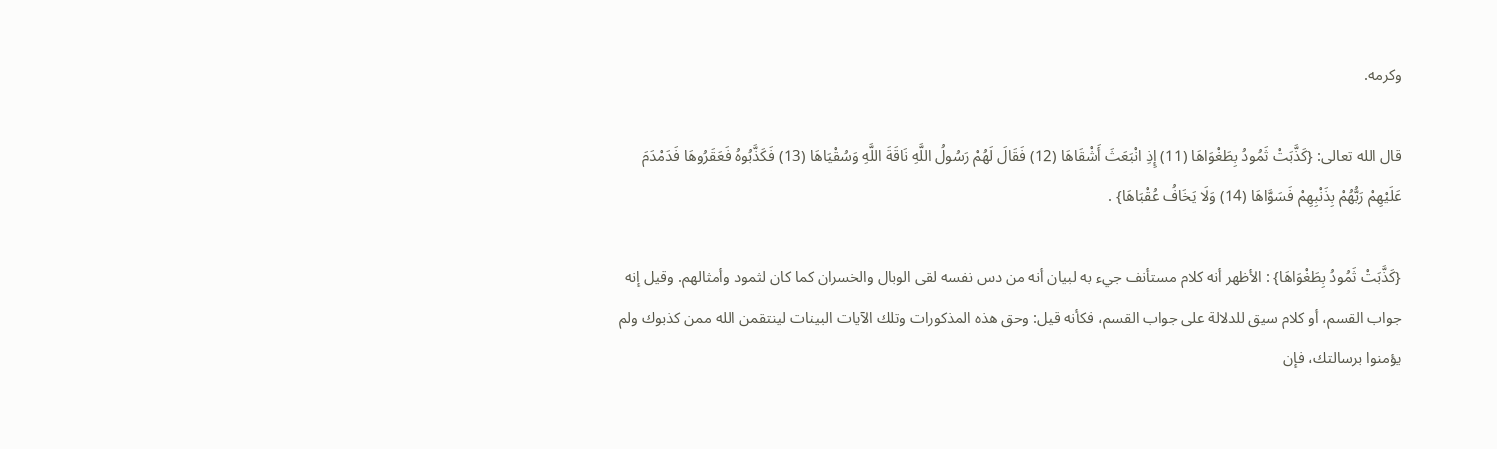وكرمه.

قال الله تعالى: {كَذَّبَتْ ثَمُودُ بِطَغْوَاهَا (11) إِذِ انْبَعَثَ أَشْقَاهَا (12) فَقَالَ لَهُمْ رَسُولُ اللَّهِ نَاقَةَ اللَّهِ وَسُقْيَاهَا (13) فَكَذَّبُوهُ فَعَقَرُوهَا فَدَمْدَمَ عَلَيْهِمْ رَبُّهُمْ بِذَنْبِهِمْ فَسَوَّاهَا (14) وَلَا يَخَافُ عُقْبَاهَا} .

{كَذَّبَتْ ثَمُودُ بِطَغْوَاهَا} : الأظهر أنه كلام مستأنف جيء به لبيان أنه من دس نفسه لقى الوبال والخسران كما كان لثمود وأمثالهم. وقيل إنه جواب القسم، أو كلام سيق للدلالة على جواب القسم، فكأنه قيل: وحق هذه المذكورات وتلك الآيات البينات لينتقمن الله ممن كذبوك ولم يؤمنوا برسالتك، فإن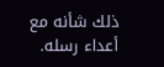ذلك شأنه مع أعداء رسله.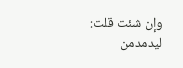وإن شئت قلت: ليدمدمن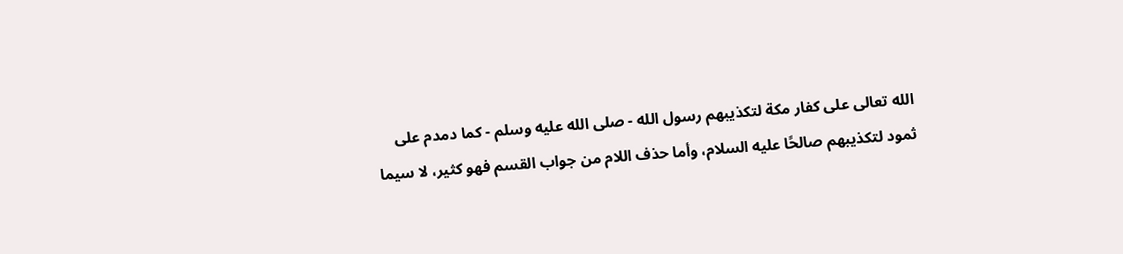الله تعالى على كفار مكة لتكذيبهم رسول الله - صلى الله عليه وسلم - كما دمدم على ثمود لتكذيبهم صالحًا عليه السلام، وأما حذف اللام من جواب القسم فهو كثير، لا سيما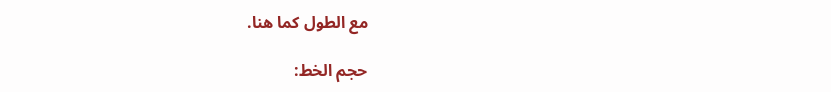مع الطول كما هنا.

حجم الخط: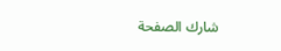شارك الصفحة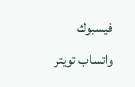فيسبوك واتساب تويتر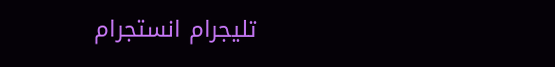تليجرام انستجرام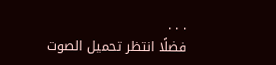. . .
فضلًا انتظر تحميل الصوت